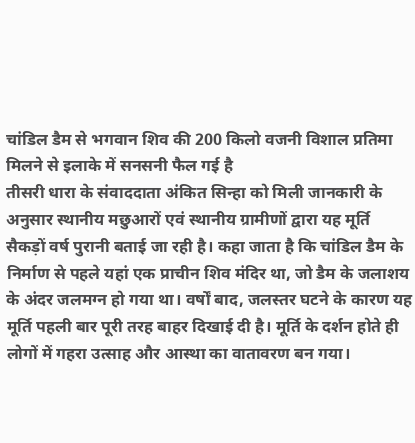चांडिल डैम से भगवान शिव की 200 किलो वजनी विशाल प्रतिमा मिलने से इलाके में सनसनी फैल गई है
तीसरी धारा के संवाददाता अंकित सिन्हा को मिली जानकारी के अनुसार स्थानीय मछुआरों एवं स्थानीय ग्रामीणों द्वारा यह मूर्ति सैकड़ों वर्ष पुरानी बताई जा रही है। कहा जाता है कि चांडिल डैम के निर्माण से पहले यहां एक प्राचीन शिव मंदिर था, जो डैम के जलाशय के अंदर जलमग्न हो गया था। वर्षों बाद, जलस्तर घटने के कारण यह मूर्ति पहली बार पूरी तरह बाहर दिखाई दी है। मूर्ति के दर्शन होते ही लोगों में गहरा उत्साह और आस्था का वातावरण बन गया।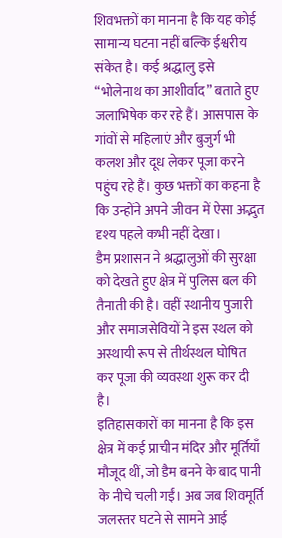शिवभक्तों का मानना है कि यह कोई सामान्य घटना नहीं बल्कि ईश्वरीय संकेत है। कई श्रद्धालु इसे “भोलेनाथ का आशीर्वाद” बताते हुए जलाभिषेक कर रहे हैं। आसपास के गांवों से महिलाएं और बुजुर्ग भी कलश और दूध लेकर पूजा करने पहुंच रहे हैं। कुछ भक्तों का कहना है कि उन्होंने अपने जीवन में ऐसा अद्भुत दृश्य पहले कभी नहीं देखा।
डैम प्रशासन ने श्रद्धालुओं की सुरक्षा को देखते हुए क्षेत्र में पुलिस बल की तैनाती की है। वहीं स्थानीय पुजारी और समाजसेवियों ने इस स्थल को अस्थायी रूप से तीर्थस्थल घोषित कर पूजा की व्यवस्था शुरू कर दी है।
इतिहासकारों का मानना है कि इस क्षेत्र में कई प्राचीन मंदिर और मूर्तियाँ मौजूद थीं, जो डैम बनने के बाद पानी के नीचे चली गईं। अब जब शिवमूर्ति जलस्तर घटने से सामने आई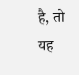है, तो यह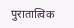पुरातात्विक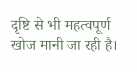दृष्टि से भी महत्वपूर्ण खोज मानी जा रही है।